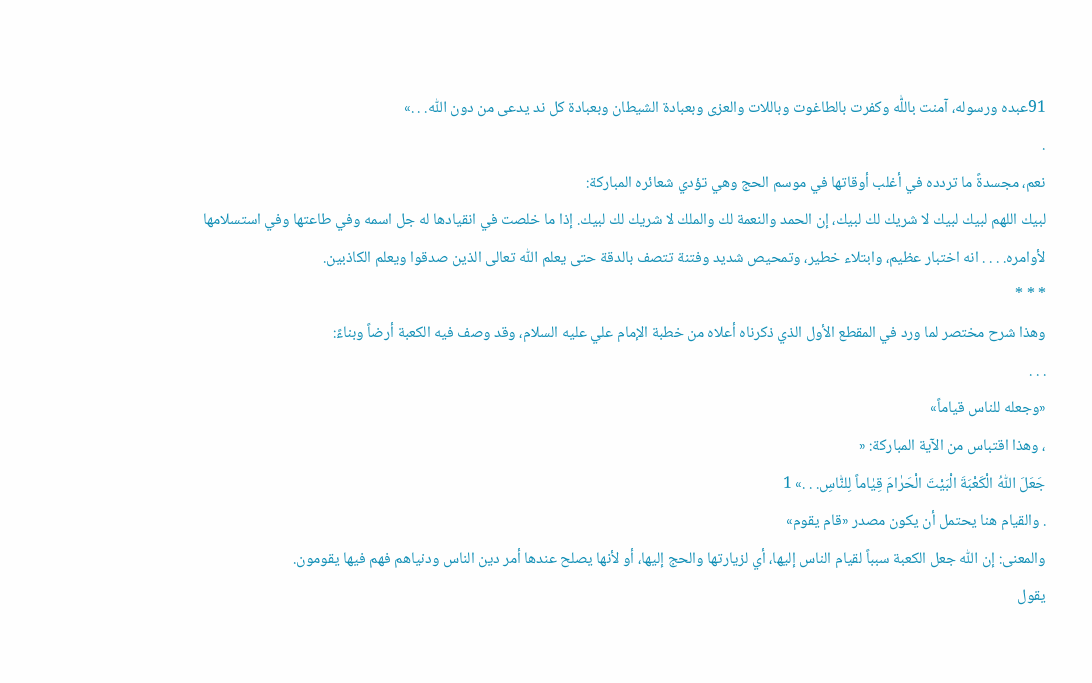91عبده ورسوله، آمنت باللّٰه وكفرت بالطاغوت وباللات والعزى وبعبادة الشيطان وبعبادة كل ند يدعى من دون اللّٰه. . .»
.
نعم، مجسدةً ما تردده في أغلب أوقاتها في موسم الحج وهي تؤدي شعائره المباركة:
لبيك اللهم لبيك لبيك لا شريك لك لبيك، إن الحمد والنعمة لك والملك لا شريك لك لبيك. إذا ما خلصت في انقيادها له جل اسمه وفي طاعتها وفي استسلامها لأوامره. . . . انه اختبار عظيم، وابتلاء خطير، وتمحيص شديد وفتنة تتصف بالدقة حتى يعلم اللّٰه تعالى الذين صدقوا ويعلم الكاذبين.
* * *
وهذا شرح مختصر لما ورد في المقطع الأول الذي ذكرناه أعلاه من خطبة الإمام علي عليه السلام، وقد وصف فيه الكعبة أرضاً وبناءً:
. . .
«وجعله للناس قياماً»
، وهذا اقتباس من الآية المباركة: «
جَعَلَ اللّٰهُ الْكَعْبَةَ الْبَيْتَ الْحَرٰامَ قِيٰاماً لِلنّٰاسِ. . .» 1
. والقيام هنا يحتمل أن يكون مصدر «قام يقوم»
والمعنى: إن اللّٰه جعل الكعبة سبباً لقيام الناس إليها، أي لزيارتها والحج إليها، أو لأنها يصلح عندها أمر دين الناس ودنياهم فهم فيها يقومون.
يقول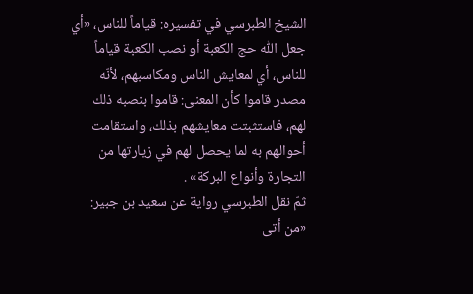الشيخ الطبرسي في تفسيره: قياماً للناس، «أي جعل اللّٰه حج الكعبة أو نصب الكعبة قياماً للناس، أي لمعايش الناس ومكاسبهم، لأنّه مصدر قاموا كأن المعنى: قاموا بنصبه ذلك لهم، فاستثبتت معايشهم بذلك، واستقامت أحوالهم به لما يحصل لهم في زيارتها من التجارة وأنواع البركة» .
ثمّ نقل الطبرسي رواية عن سعيد بن جبير: «من أتى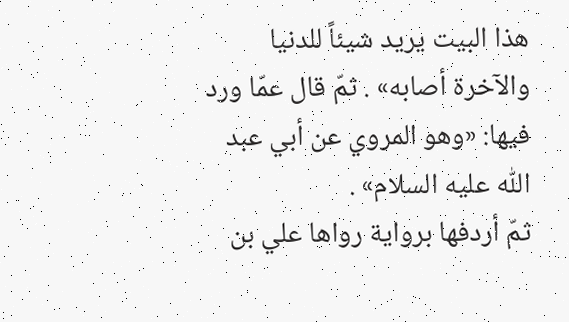هذا البيت يريد شيئاً للدنيا والآخرة أصابه» . ثمّ قال عمّا ورد فيها: «وهو المروي عن أبي عبد اللّٰه عليه السلام» .
ثمّ أردفها برواية رواها علي بن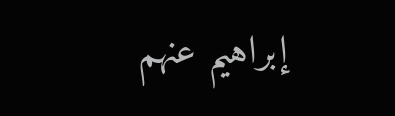إبراهيم عنهم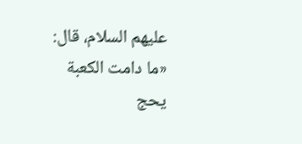عليهم السلام، قال: «ما دامت الكعبة يحج